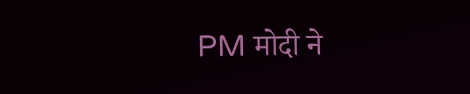PM मोदी ने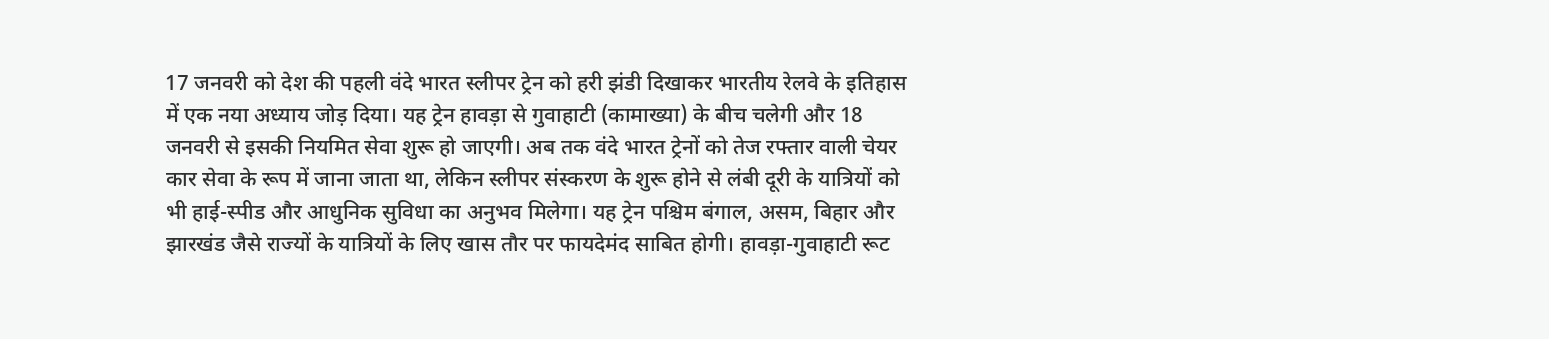17 जनवरी को देश की पहली वंदे भारत स्लीपर ट्रेन को हरी झंडी दिखाकर भारतीय रेलवे के इतिहास में एक नया अध्याय जोड़ दिया। यह ट्रेन हावड़ा से गुवाहाटी (कामाख्या) के बीच चलेगी और 18 जनवरी से इसकी नियमित सेवा शुरू हो जाएगी। अब तक वंदे भारत ट्रेनों को तेज रफ्तार वाली चेयर कार सेवा के रूप में जाना जाता था, लेकिन स्लीपर संस्करण के शुरू होने से लंबी दूरी के यात्रियों को भी हाई-स्पीड और आधुनिक सुविधा का अनुभव मिलेगा। यह ट्रेन पश्चिम बंगाल, असम, बिहार और झारखंड जैसे राज्यों के यात्रियों के लिए खास तौर पर फायदेमंद साबित होगी। हावड़ा-गुवाहाटी रूट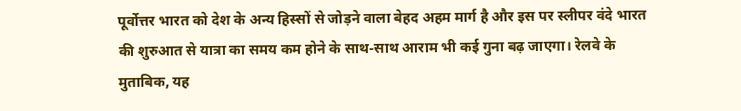पूर्वोत्तर भारत को देश के अन्य हिस्सों से जोड़ने वाला बेहद अहम मार्ग है और इस पर स्लीपर वंदे भारत की शुरुआत से यात्रा का समय कम होने के साथ-साथ आराम भी कई गुना बढ़ जाएगा। रेलवे के मुताबिक, यह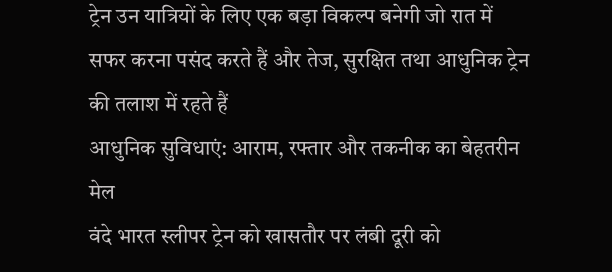ट्रेन उन यात्रियों के लिए एक बड़ा विकल्प बनेगी जो रात में सफर करना पसंद करते हैं और तेज, सुरक्षित तथा आधुनिक ट्रेन की तलाश में रहते हैं
आधुनिक सुविधाएं: आराम, रफ्तार और तकनीक का बेहतरीन मेल
वंदे भारत स्लीपर ट्रेन को खासतौर पर लंबी दूरी को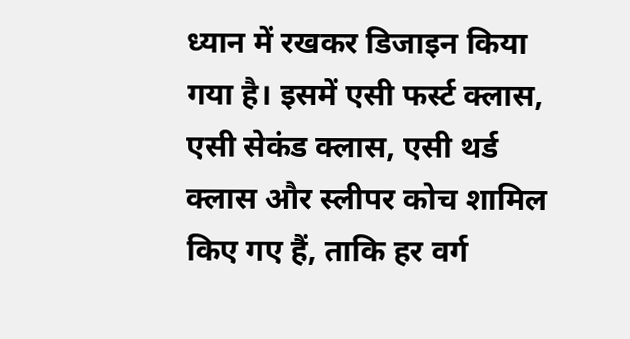ध्यान में रखकर डिजाइन किया गया है। इसमें एसी फर्स्ट क्लास, एसी सेकंड क्लास, एसी थर्ड क्लास और स्लीपर कोच शामिल किए गए हैं, ताकि हर वर्ग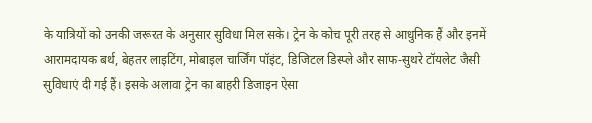के यात्रियों को उनकी जरूरत के अनुसार सुविधा मिल सके। ट्रेन के कोच पूरी तरह से आधुनिक हैं और इनमें आरामदायक बर्थ, बेहतर लाइटिंग, मोबाइल चार्जिंग पॉइंट, डिजिटल डिस्प्ले और साफ-सुथरे टॉयलेट जैसी सुविधाएं दी गई हैं। इसके अलावा ट्रेन का बाहरी डिजाइन ऐसा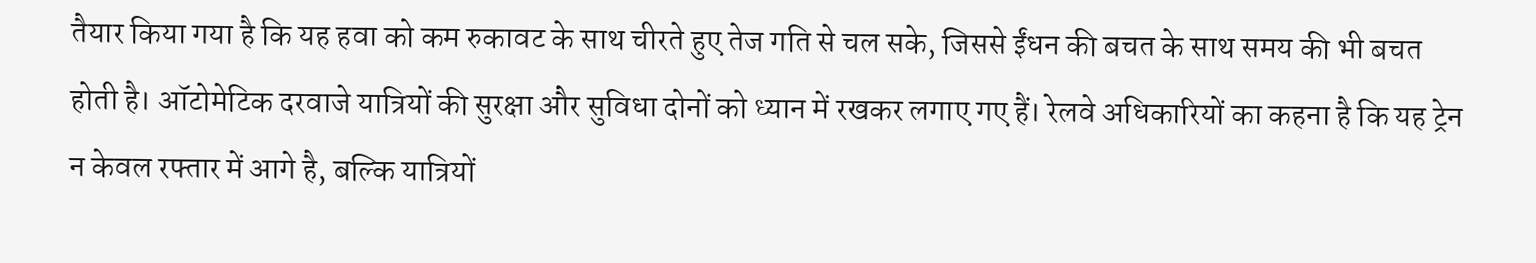तैयार किया गया है कि यह हवा को कम रुकावट के साथ चीरते हुए तेज गति से चल सके, जिससे ईंधन की बचत के साथ समय की भी बचत होती है। ऑटोमेटिक दरवाजे यात्रियों की सुरक्षा और सुविधा दोनों को ध्यान में रखकर लगाए गए हैं। रेलवे अधिकारियों का कहना है कि यह ट्रेन न केवल रफ्तार में आगे है, बल्कि यात्रियों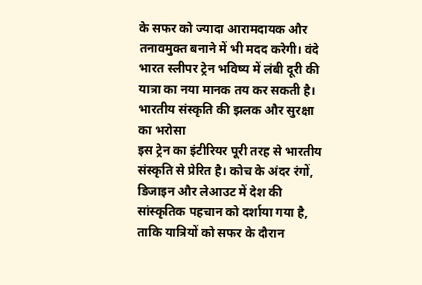के सफर को ज्यादा आरामदायक और तनावमुक्त बनाने में भी मदद करेगी। वंदे भारत स्लीपर ट्रेन भविष्य में लंबी दूरी की यात्रा का नया मानक तय कर सकती है।
भारतीय संस्कृति की झलक और सुरक्षा का भरोसा
इस ट्रेन का इंटीरियर पूरी तरह से भारतीय संस्कृति से प्रेरित है। कोच के अंदर रंगों, डिजाइन और लेआउट में देश की सांस्कृतिक पहचान को दर्शाया गया है, ताकि यात्रियों को सफर के दौरान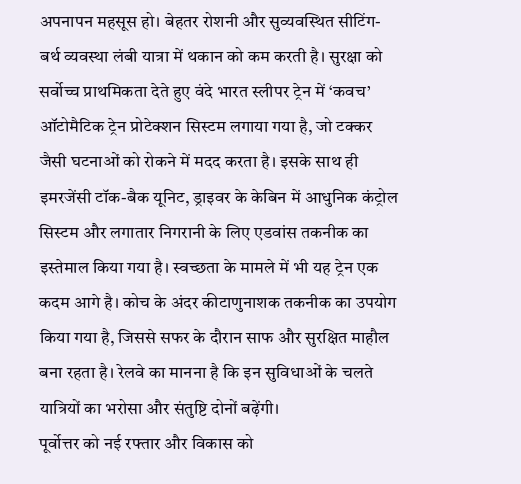अपनापन महसूस हो। बेहतर रोशनी और सुव्यवस्थित सीटिंग-बर्थ व्यवस्था लंबी यात्रा में थकान को कम करती है। सुरक्षा को सर्वोच्च प्राथमिकता देते हुए वंदे भारत स्लीपर ट्रेन में ‘कवच’ ऑटोमैटिक ट्रेन प्रोटेक्शन सिस्टम लगाया गया है, जो टक्कर जैसी घटनाओं को रोकने में मदद करता है। इसके साथ ही इमरजेंसी टॉक-बैक यूनिट, ड्राइवर के केबिन में आधुनिक कंट्रोल सिस्टम और लगातार निगरानी के लिए एडवांस तकनीक का इस्तेमाल किया गया है। स्वच्छता के मामले में भी यह ट्रेन एक कदम आगे है। कोच के अंदर कीटाणुनाशक तकनीक का उपयोग किया गया है, जिससे सफर के दौरान साफ और सुरक्षित माहौल बना रहता है। रेलवे का मानना है कि इन सुविधाओं के चलते यात्रियों का भरोसा और संतुष्टि दोनों बढ़ेंगी।
पूर्वोत्तर को नई रफ्तार और विकास को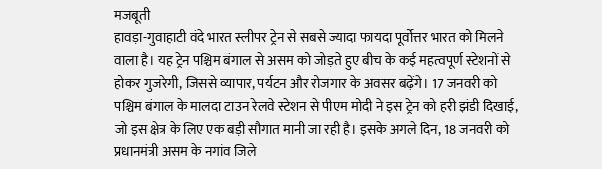मजबूती
हावड़ा-गुवाहाटी वंदे भारत स्लीपर ट्रेन से सबसे ज्यादा फायदा पूर्वोत्तर भारत को मिलने वाला है। यह ट्रेन पश्चिम बंगाल से असम को जोड़ते हुए बीच के कई महत्वपूर्ण स्टेशनों से होकर गुजरेगी, जिससे व्यापार, पर्यटन और रोजगार के अवसर बढ़ेंगे। 17 जनवरी को पश्चिम बंगाल के मालदा टाउन रेलवे स्टेशन से पीएम मोदी ने इस ट्रेन को हरी झंडी दिखाई, जो इस क्षेत्र के लिए एक बड़ी सौगात मानी जा रही है। इसके अगले दिन, 18 जनवरी को प्रधानमंत्री असम के नगांव जिले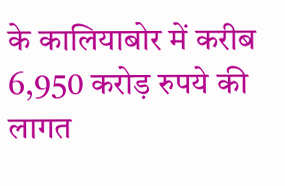के कालियाबोर में करीब 6,950 करोड़ रुपये की लागत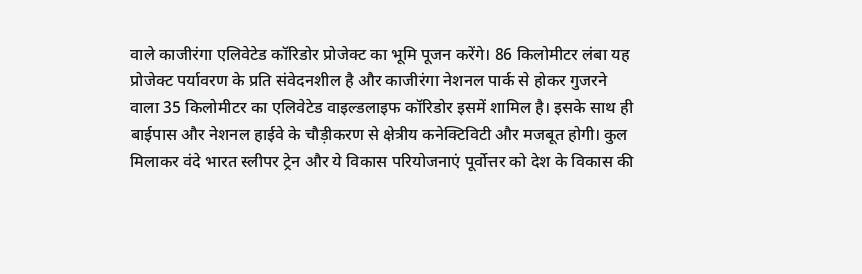वाले काजीरंगा एलिवेटेड कॉरिडोर प्रोजेक्ट का भूमि पूजन करेंगे। 86 किलोमीटर लंबा यह प्रोजेक्ट पर्यावरण के प्रति संवेदनशील है और काजीरंगा नेशनल पार्क से होकर गुजरने वाला 35 किलोमीटर का एलिवेटेड वाइल्डलाइफ कॉरिडोर इसमें शामिल है। इसके साथ ही बाईपास और नेशनल हाईवे के चौड़ीकरण से क्षेत्रीय कनेक्टिविटी और मजबूत होगी। कुल मिलाकर वंदे भारत स्लीपर ट्रेन और ये विकास परियोजनाएं पूर्वोत्तर को देश के विकास की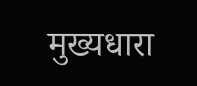मुख्यधारा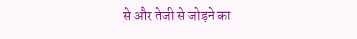से और तेजी से जोड़ने का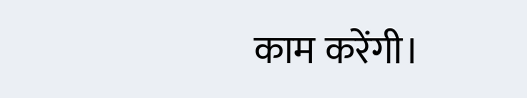काम करेंगी।